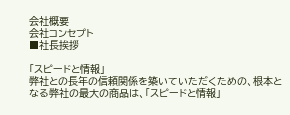会社概要
会社コンセプト
■社長挨拶

「スピードと情報」
弊社との長年の信頼関係を築いていただくための、根本となる弊社の最大の商品は、「スピードと情報」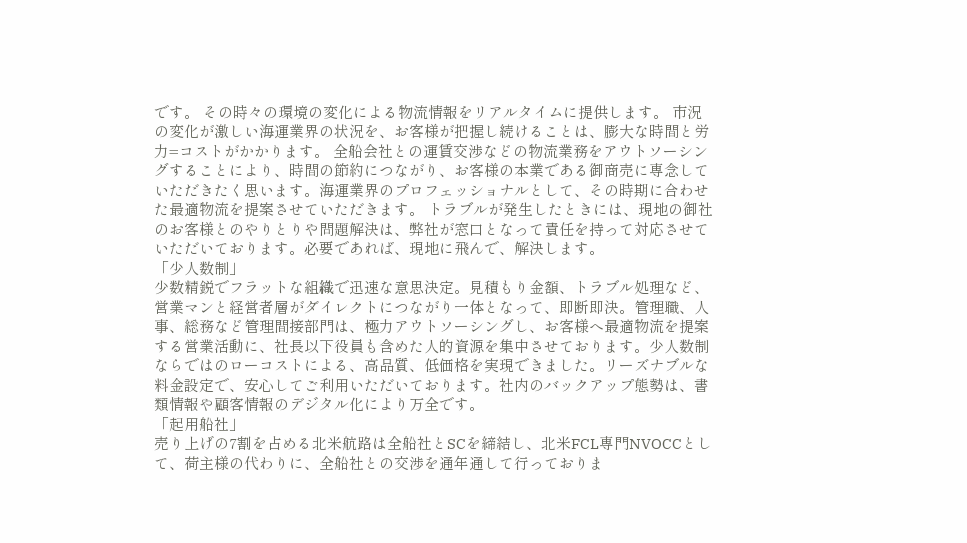です。 その時々の環境の変化による物流情報をリアルタイムに提供します。 市況の変化が激しい海運業界の状況を、お客様が把握し続けることは、膨大な時間と労力=コストがかかります。 全船会社との運賃交渉などの物流業務をアウトソーシングすることにより、時間の節約につながり、お客様の本業である御商売に専念していただきたく思います。海運業界のプロフェッショナルとして、その時期に合わせた最適物流を提案させていただきます。 トラブルが発生したときには、現地の御社のお客様とのやりとりや問題解決は、弊社が窓口となって責任を持って対応させていただいております。必要であれば、現地に飛んで、解決します。
「少人数制」
少数精鋭でフラットな組織で迅速な意思決定。見積もり金額、トラブル処理など、営業マンと経営者層がダイレクトにつながり一体となって、即断即決。管理職、人事、総務など管理間接部門は、極力アウトソーシングし、お客様へ最適物流を提案する営業活動に、社長以下役員も含めた人的資源を集中させております。少人数制ならではのローコストによる、高品質、低価格を実現できました。リーズナブルな料金設定で、安心してご利用いただいております。社内のバックアップ態勢は、書類情報や顧客情報のデジタル化により万全です。
「起用船社」
売り上げの7割を占める北米航路は全船社とSCを締結し、北米FCL専門NVOCCとして、荷主様の代わりに、全船社との交渉を通年通して行っておりま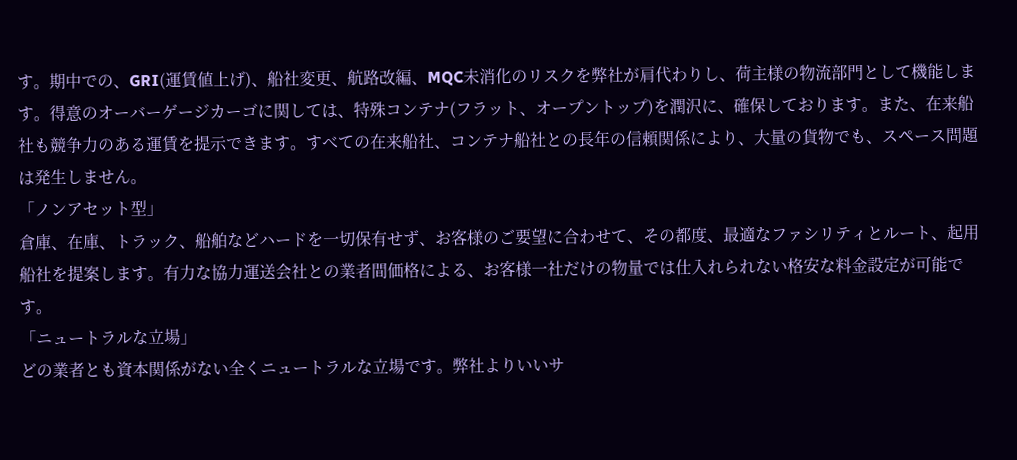す。期中での、GRI(運賃値上げ)、船社変更、航路改編、MQC未消化のリスクを弊社が肩代わりし、荷主様の物流部門として機能します。得意のオーバーゲージカーゴに関しては、特殊コンテナ(フラット、オープントップ)を潤沢に、確保しております。また、在来船社も競争力のある運賃を提示できます。すべての在来船社、コンテナ船社との長年の信頼関係により、大量の貨物でも、スペース問題は発生しません。
「ノンアセット型」
倉庫、在庫、トラック、船舶などハードを一切保有せず、お客様のご要望に合わせて、その都度、最適なファシリティとルート、起用船社を提案します。有力な協力運送会社との業者間価格による、お客様一社だけの物量では仕入れられない格安な料金設定が可能です。
「ニュートラルな立場」
どの業者とも資本関係がない全くニュートラルな立場です。弊社よりいいサ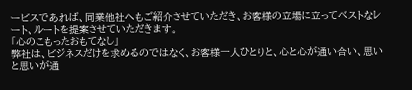ービスであれば、同業他社へもご紹介させていただき、お客様の立場に立ってベストなレート、ルートを提案させていただきます。
「心のこもったおもてなし」
弊社は、ビジネスだけを求めるのではなく、お客様一人ひとりと、心と心が通い合い、思いと思いが通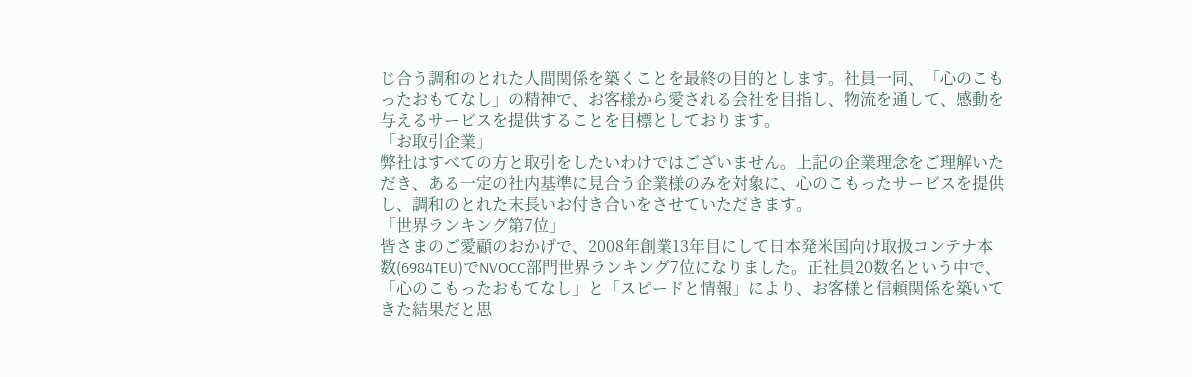じ合う調和のとれた人間関係を築くことを最終の目的とします。社員一同、「心のこもったおもてなし」の精神で、お客様から愛される会社を目指し、物流を通して、感動を与えるサービスを提供することを目標としております。
「お取引企業」
弊社はすべての方と取引をしたいわけではございません。上記の企業理念をご理解いただき、ある一定の社内基準に見合う企業様のみを対象に、心のこもったサービスを提供し、調和のとれた末長いお付き合いをさせていただきます。
「世界ランキング第7位」
皆さまのご愛顧のおかげで、2008年創業13年目にして日本発米国向け取扱コンテナ本数(6984TEU)でNVOCC部門世界ランキング7位になりました。正社員20数名という中で、「心のこもったおもてなし」と「スピードと情報」により、お客様と信頼関係を築いてきた結果だと思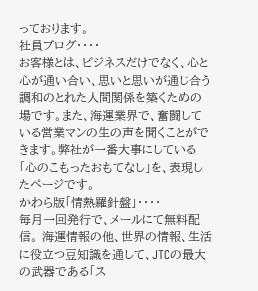っております。
社員ブログ・・・・
お客様とは、ビジネスだけでなく、心と心が通い合い、思いと思いが通じ合う調和のとれた人間関係を築くための場です。また、海運業界で、奮闘している営業マンの生の声を聞くことができます。弊社が一番大事にしている「心のこもったおもてなし」を、表現したページです。
かわら版「情熱羅針盤」・・・・
毎月一回発行で、メールにて無料配信。 海運情報の他、世界の情報、生活に役立つ豆知識を通して、JTCの最大の武器である「ス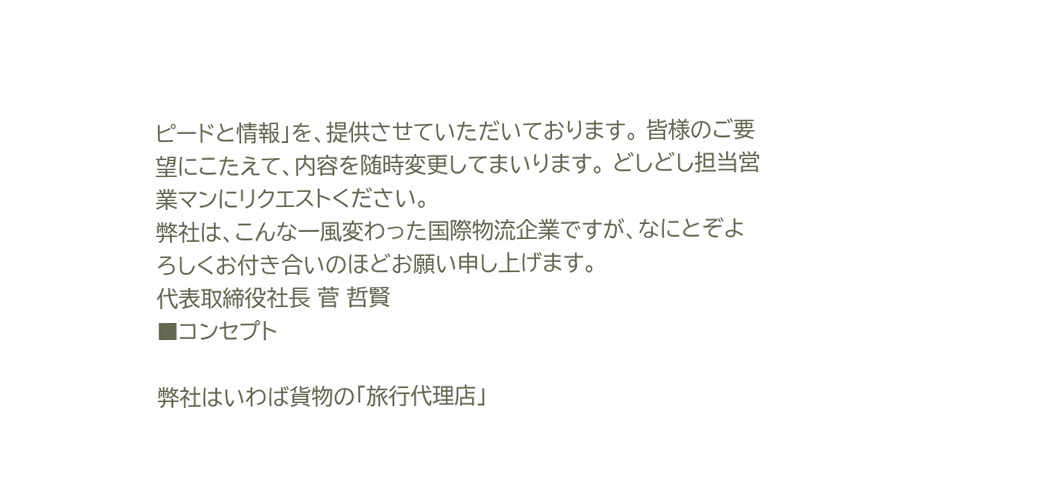ピードと情報」を、提供させていただいております。 皆様のご要望にこたえて、内容を随時変更してまいります。 どしどし担当営業マンにリクエストください。
弊社は、こんな一風変わった国際物流企業ですが、なにとぞよろしくお付き合いのほどお願い申し上げます。
代表取締役社長 菅 哲賢
■コンセプト

弊社はいわば貨物の「旅行代理店」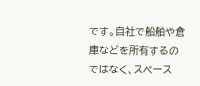です。自社で船舶や倉庫などを所有するのではなく、スペース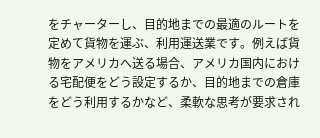をチャーターし、目的地までの最適のルートを定めて貨物を運ぶ、利用運送業です。例えば貨物をアメリカへ送る場合、アメリカ国内における宅配便をどう設定するか、目的地までの倉庫をどう利用するかなど、柔軟な思考が要求され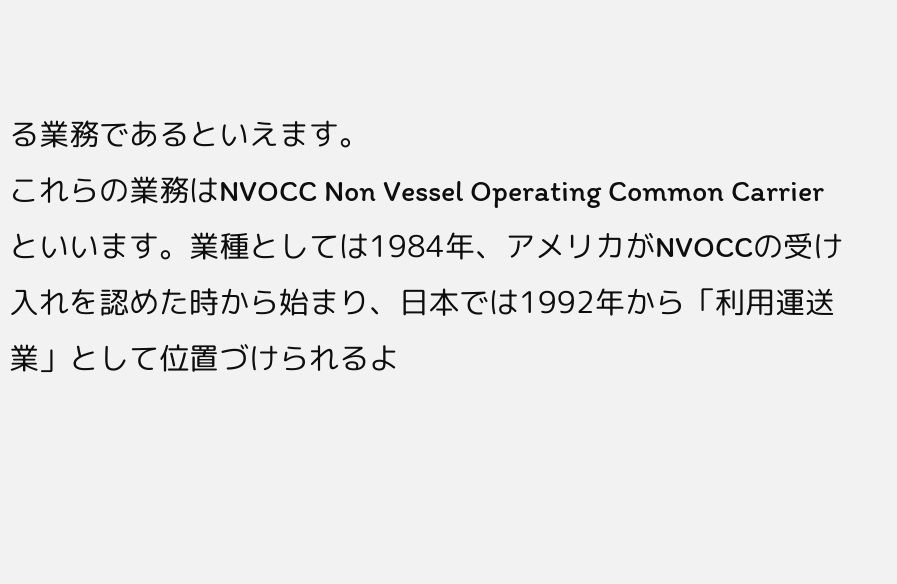る業務であるといえます。
これらの業務はNVOCC Non Vessel Operating Common Carrierといいます。業種としては1984年、アメリカがNVOCCの受け入れを認めた時から始まり、日本では1992年から「利用運送業」として位置づけられるよ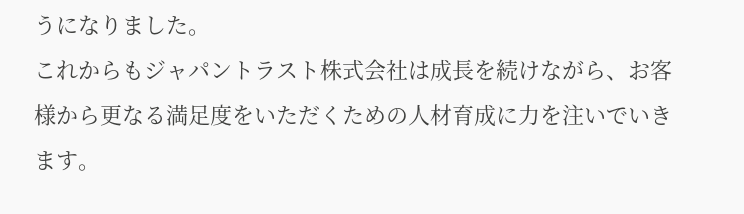うになりました。
これからもジャパントラスト株式会社は成長を続けながら、お客様から更なる満足度をいただくための人材育成に力を注いでいきます。